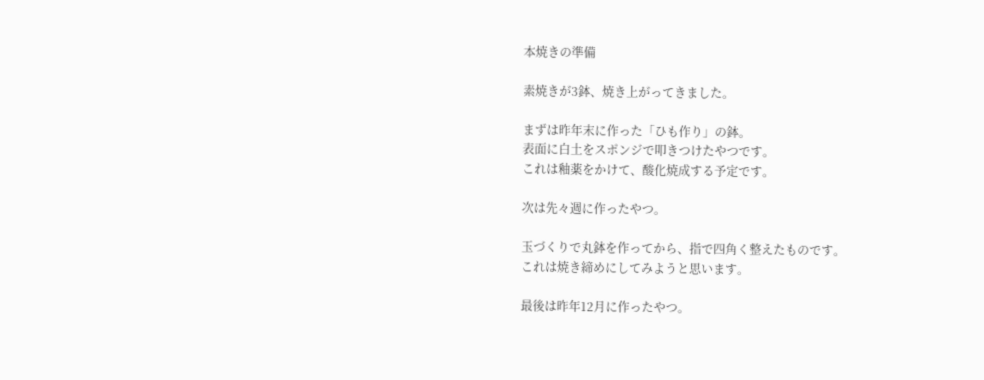本焼きの準備

素焼きが3鉢、焼き上がってきました。

まずは昨年末に作った「ひも作り」の鉢。
表面に白土をスポンジで叩きつけたやつです。
これは釉薬をかけて、酸化焼成する予定です。

次は先々週に作ったやつ。

玉づくりで丸鉢を作ってから、指で四角く整えたものです。
これは焼き締めにしてみようと思います。

最後は昨年12月に作ったやつ。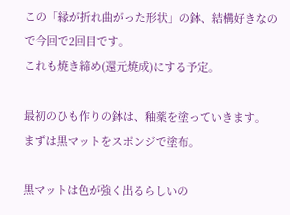この「縁が折れ曲がった形状」の鉢、結構好きなので今回で2回目です。
これも焼き締め(還元焼成)にする予定。

最初のひも作りの鉢は、釉薬を塗っていきます。
まずは黒マットをスポンジで塗布。

黒マットは色が強く出るらしいの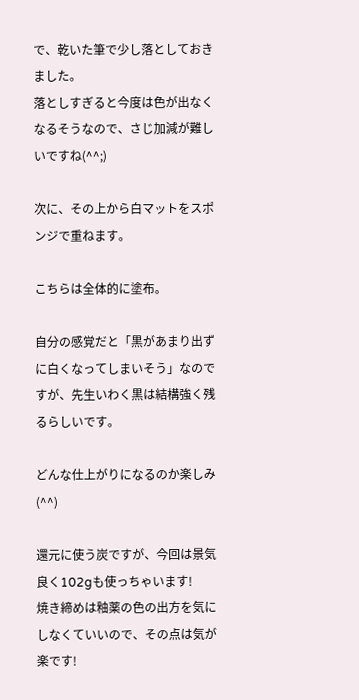で、乾いた筆で少し落としておきました。
落としすぎると今度は色が出なくなるそうなので、さじ加減が難しいですね(^^;)

次に、その上から白マットをスポンジで重ねます。

こちらは全体的に塗布。

自分の感覚だと「黒があまり出ずに白くなってしまいそう」なのですが、先生いわく黒は結構強く残るらしいです。

どんな仕上がりになるのか楽しみ(^^)

還元に使う炭ですが、今回は景気良く102gも使っちゃいます!
焼き締めは釉薬の色の出方を気にしなくていいので、その点は気が楽です!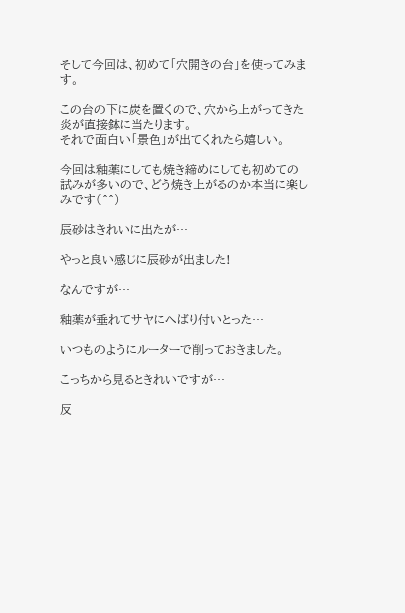そして今回は、初めて「穴開きの台」を使ってみます。

この台の下に炭を置くので、穴から上がってきた炎が直接鉢に当たります。
それで面白い「景色」が出てくれたら嬉しい。

今回は釉薬にしても焼き締めにしても初めての試みが多いので、どう焼き上がるのか本当に楽しみです(^^)

辰砂はきれいに出たが…

やっと良い感じに辰砂が出ました!

なんですが…

釉薬が垂れてサヤにへばり付いとった…

いつものようにルーターで削っておきました。

こっちから見るときれいですが…

反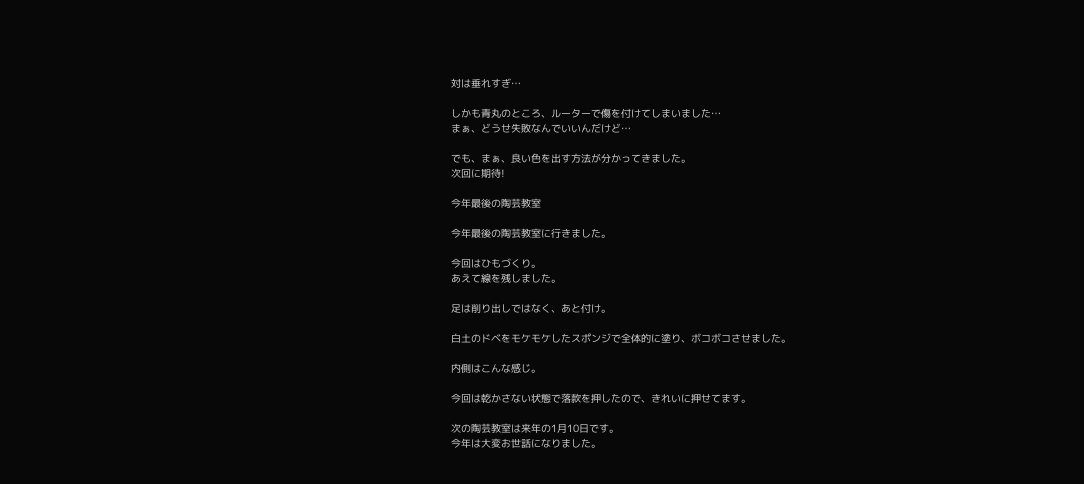対は垂れすぎ…

しかも青丸のところ、ルーターで傷を付けてしまいました…
まぁ、どうせ失敗なんでいいんだけど…

でも、まぁ、良い色を出す方法が分かってきました。
次回に期待!

今年最後の陶芸教室

今年最後の陶芸教室に行きました。

今回はひもづくり。
あえて線を残しました。

足は削り出しではなく、あと付け。

白土のドベをモケモケしたスポンジで全体的に塗り、ボコボコさせました。

内側はこんな感じ。

今回は乾かさない状態で落款を押したので、きれいに押せてます。

次の陶芸教室は来年の1月10日です。
今年は大変お世話になりました。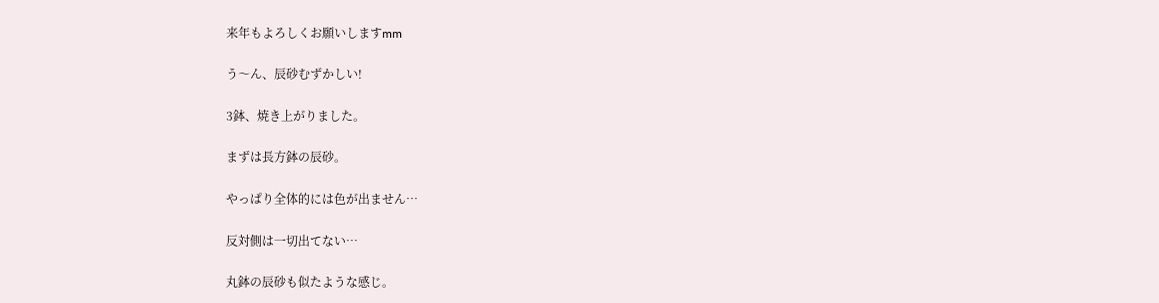来年もよろしくお願いしますmm

う〜ん、辰砂むずかしい!

3鉢、焼き上がりました。

まずは長方鉢の辰砂。

やっぱり全体的には色が出ません…

反対側は一切出てない…

丸鉢の辰砂も似たような感じ。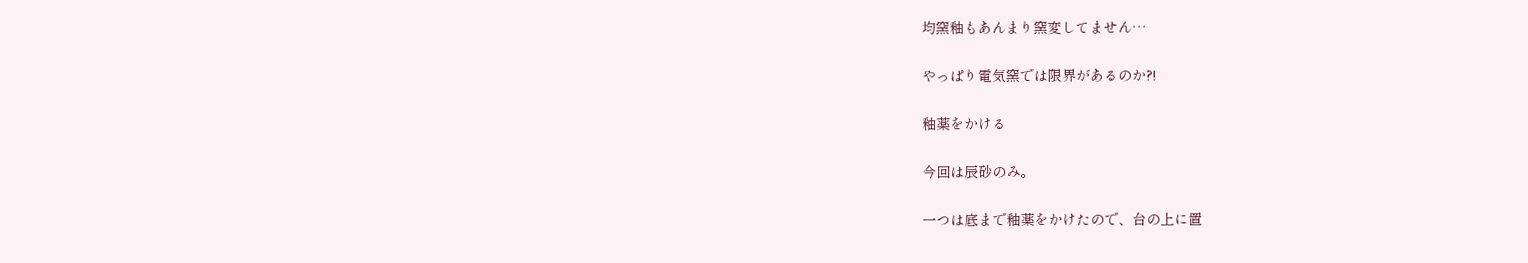均窯釉もあんまり窯変してません…

やっぱり電気窯では限界があるのか?!

釉薬をかける

今回は辰砂のみ。

一つは底まで釉薬をかけたので、台の上に置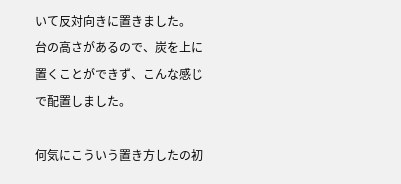いて反対向きに置きました。
台の高さがあるので、炭を上に置くことができず、こんな感じで配置しました。

何気にこういう置き方したの初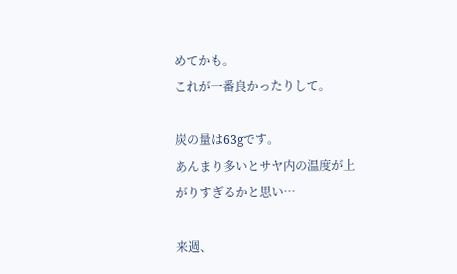めてかも。
これが一番良かったりして。

炭の量は63gです。
あんまり多いとサヤ内の温度が上がりすぎるかと思い…

来週、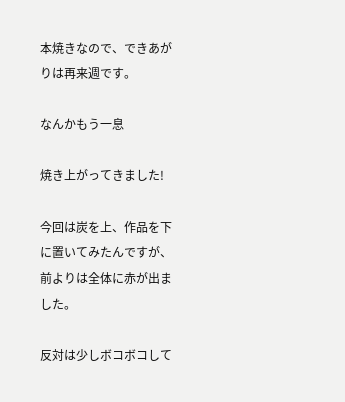本焼きなので、できあがりは再来週です。

なんかもう一息

焼き上がってきました!

今回は炭を上、作品を下に置いてみたんですが、前よりは全体に赤が出ました。

反対は少しボコボコして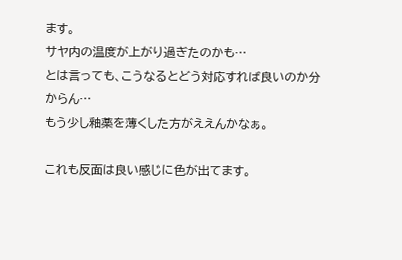ます。
サヤ内の温度が上がり過ぎたのかも…
とは言っても、こうなるとどう対応すれば良いのか分からん…
もう少し釉薬を薄くした方がええんかなぁ。

これも反面は良い感じに色が出てます。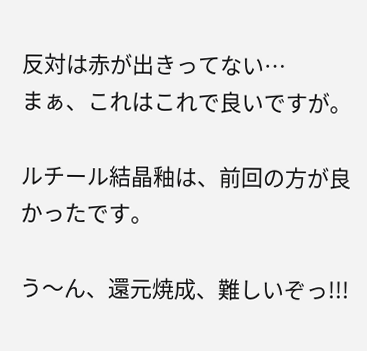反対は赤が出きってない…
まぁ、これはこれで良いですが。

ルチール結晶釉は、前回の方が良かったです。

う〜ん、還元焼成、難しいぞっ!!!